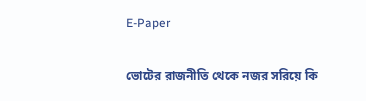E-Paper

ভোটের রাজনীতি থেকে নজর সরিয়ে কি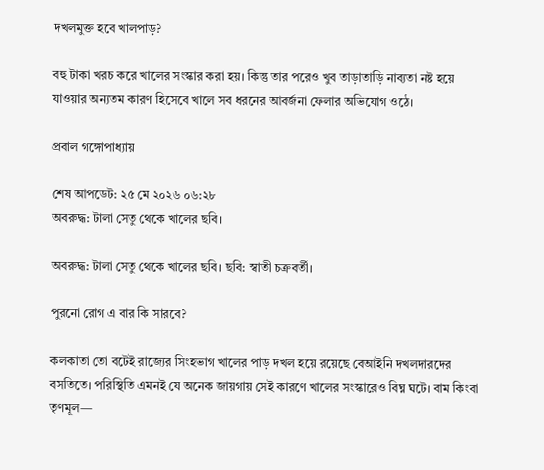দখলমুক্ত হবে খালপাড়?

বহু টাকা খরচ করে খালের সংস্কার করা হয়। কিন্তু তার পরেও খুব তাড়াতাড়ি নাব্যতা নষ্ট হয়ে যাওয়ার অন্যতম কারণ হিসেবে খালে সব ধরনের আবর্জনা ফেলার অভিযোগ ওঠে।

প্রবাল গঙ্গোপাধ্যায়

শেষ আপডেট: ২৫ মে ২০২৬ ০৬:২৮
অবরুদ্ধ: টালা সেতু থেকে খালের ছবি।

অবরুদ্ধ: টালা সেতু থেকে খালের ছবি। ছবি: স্বাতী চক্রবর্তী।

পুরনো রোগ এ বার কি সারবে?

কলকাতা তো বটেই রাজ্যের সিংহভাগ খালের পাড় দখল হয়ে রয়েছে বেআইনি দখলদারদের বসতিতে। পরিস্থিতি এমনই যে অনেক জায়গায় সেই কারণে খালের সংস্কারেও বিঘ্ন ঘটে। বাম কিংবা তৃণমূল—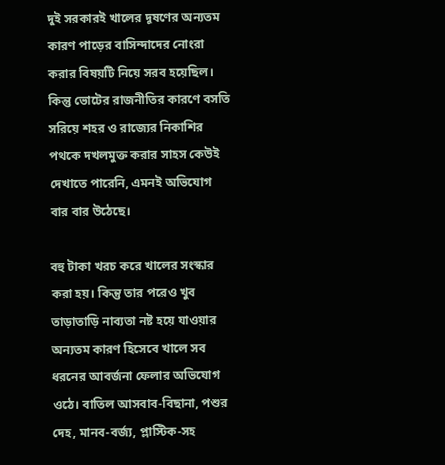দুই সরকারই খালের দূষণের অন্যতম কারণ পাড়ের বাসিন্দাদের নোংরা করার বিষয়টি নিয়ে সরব হয়েছিল। কিন্তু ভোটের রাজনীতির কারণে বসতি সরিয়ে শহর ও রাজ্যের নিকাশির পথকে দখলমুক্ত করার সাহস কেউই দেখাতে পারেনি, এমনই অভিযোগ বার বার উঠেছে।

বহু টাকা খরচ করে খালের সংস্কার করা হয়। কিন্তু তার পরেও খুব তাড়াতাড়ি নাব্যতা নষ্ট হয়ে যাওয়ার অন্যতম কারণ হিসেবে খালে সব ধরনের আবর্জনা ফেলার অভিযোগ ওঠে। বাতিল আসবাব-বিছানা, পশুর দেহ, মানব-বর্জ্য, প্লাস্টিক-সহ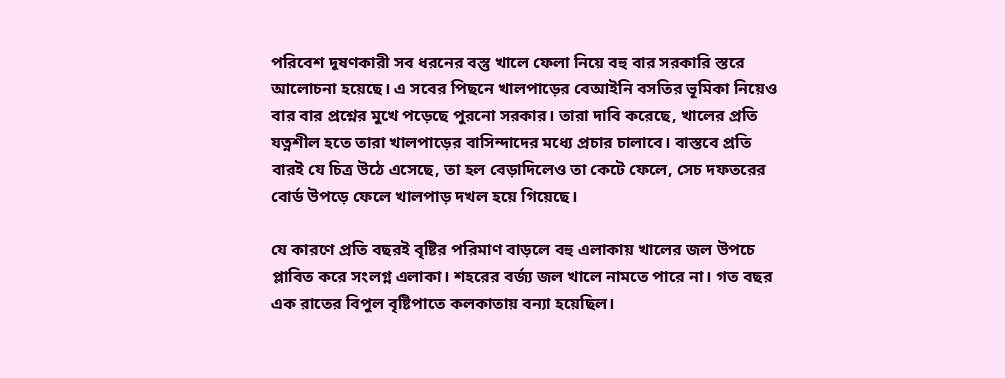পরিবেশ দূষণকারী সব ধরনের বস্তু খালে ফেলা নিয়ে বহু বার সরকারি স্তরে আলোচনা হয়েছে। এ সবের পিছনে খালপাড়ের বেআইনি বসতির ভূমিকা নিয়েও বার বার প্রশ্নের মুখে পড়েছে পুরনো সরকার। তারা দাবি করেছে, খালের প্রতি যত্নশীল হতে তারা খালপাড়ের বাসিন্দাদের মধ্যে প্রচার চালাবে। বাস্তবে প্রতি বারই যে চিত্র উঠে এসেছে, তা হল বেড়াদিলেও তা কেটে ফেলে, সেচ দফতরের বোর্ড উপড়ে ফেলে খালপাড় দখল হয়ে গিয়েছে।

যে কারণে প্রতি বছরই বৃষ্টির পরিমাণ বাড়লে বহু এলাকায় খালের জল উপচে প্লাবিত করে সংলগ্ন এলাকা। শহরের বর্জ্য জল খালে নামতে পারে না। গত বছর এক রাতের বিপুল বৃষ্টিপাতে কলকাতায় বন্যা হয়েছিল।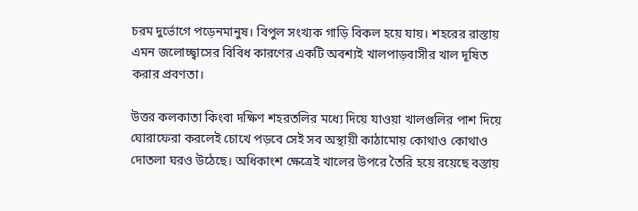চরম দুর্ভোগে পড়েনমানুষ। বিপুল সংখ্যক গাড়ি বিকল হয়ে যায়। শহরের রাস্তায় এমন জলোচ্ছ্বাসের বিবিধ কারণের একটি অবশ্যই খালপাড়বাসীর খাল দূষিত করার প্রবণতা।

উত্তর কলকাতা কিংবা দক্ষিণ শহরতলির মধ্যে দিয়ে যাওয়া খালগুলির পাশ দিয়ে ঘোরাফেরা করলেই চোখে পড়বে সেই সব অস্থায়ী কাঠামোয় কোথাও কোথাও দোতলা ঘরও উঠেছে। অধিকাংশ ক্ষেত্রেই খালের উপরে তৈরি হয়ে রয়েছে বস্তায়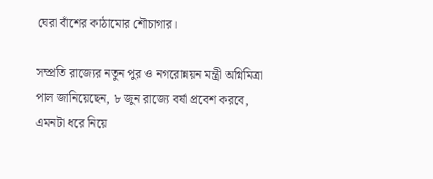ঘেরা বাঁশের কাঠামোর শৌচাগার।

সম্প্রতি রাজ্যের নতুন পুর ও নগরোন্নয়ন মন্ত্রী অগ্নিমিত্রা পাল জানিয়েছেন, ৮ জুন রাজ্যে বর্ষা প্রবেশ করবে, এমনটা ধরে নিয়ে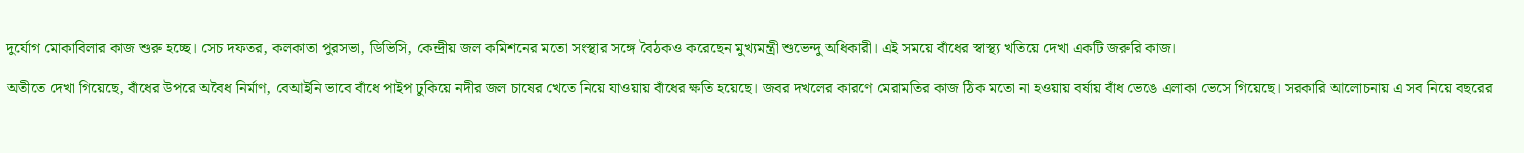দুর্যোগ মোকাবিলার কাজ শুরু হচ্ছে। সেচ দফতর, কলকাতা পুরসভা, ডিভিসি, কেন্দ্রীয় জল কমিশনের মতো সংস্থার সঙ্গে বৈঠকও করেছেন মুখ্যমন্ত্রী শুভেন্দু অধিকারী। এই সময়ে বাঁধের স্বাস্থ্য খতিয়ে দেখা একটি জরুরি কাজ।

অতীতে দেখা গিয়েছে, বাঁধের উপরে অবৈধ নির্মাণ, বেআইনি ভাবে বাঁধে পাইপ ঢুকিয়ে নদীর জল চাষের খেতে নিয়ে যাওয়ায় বাঁধের ক্ষতি হয়েছে। জবর দখলের কারণে মেরামতির কাজ ঠিক মতো না হওয়ায় বর্ষায় বাঁধ ভেঙে এলাকা ভেসে গিয়েছে। সরকারি আলোচনায় এ সব নিয়ে বছরের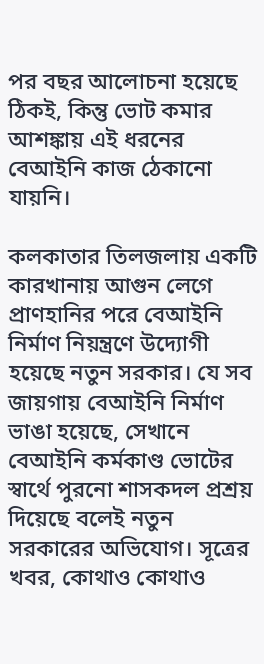পর বছর আলোচনা হয়েছে ঠিকই, কিন্তু ভোট কমার আশঙ্কায় এই ধরনের বেআইনি কাজ ঠেকানো যায়নি।

কলকাতার তিলজলায় একটি কারখানায় আগুন লেগে প্রাণহানির পরে বেআইনি নির্মাণ নিয়ন্ত্রণে উদ্যোগী হয়েছে নতুন সরকার। যে সব জায়গায় বেআইনি নির্মাণ ভাঙা হয়েছে, সেখানে বেআইনি কর্মকাণ্ড ভোটের স্বার্থে পুরনো শাসকদল প্রশ্রয় দিয়েছে বলেই নতুন সরকারের অভিযোগ। সূত্রের খবর, কোথাও কোথাও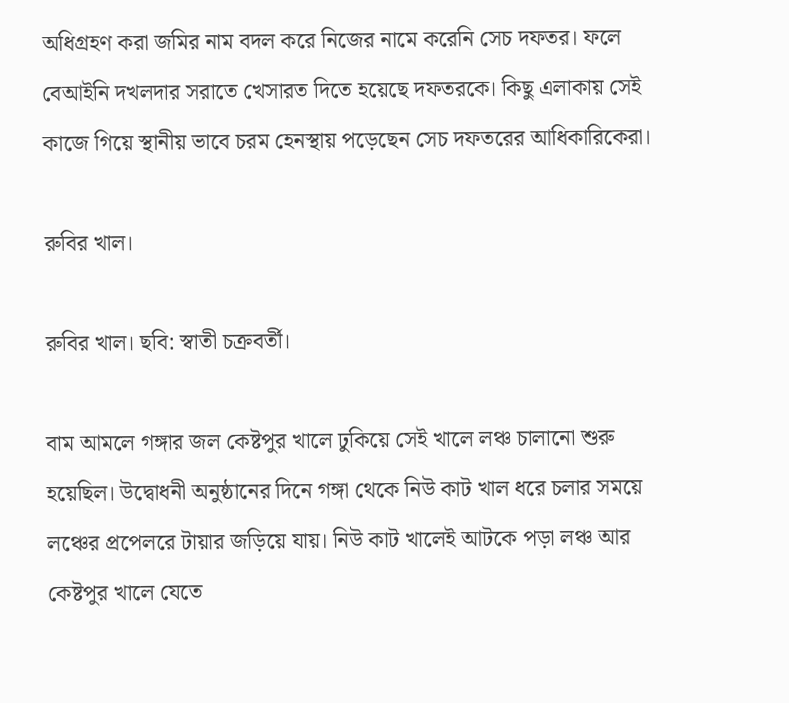অধিগ্রহণ করা জমির নাম বদল করে নিজের নামে করেনি সেচ দফতর। ফলে বেআইনি দখলদার সরাতে খেসারত দিতে হয়েছে দফতরকে। কিছু এলাকায় সেই কাজে গিয়ে স্থানীয় ভাবে চরম হেনস্থায় পড়েছেন সেচ দফতরের আধিকারিকেরা।

রুবির খাল।

রুবির খাল। ছবি: স্বাতী চক্রবর্তী।

বাম আমলে গঙ্গার জল কেষ্টপুর খালে ঢুকিয়ে সেই খালে লঞ্চ চালানো শুরু হয়েছিল। উদ্বোধনী অনুষ্ঠানের দিনে গঙ্গা থেকে নিউ কাট খাল ধরে চলার সময়ে লঞ্চের প্রপেলরে টায়ার জড়িয়ে যায়। নিউ কাট খালেই আটকে পড়া লঞ্চ আর কেষ্টপুর খালে যেতে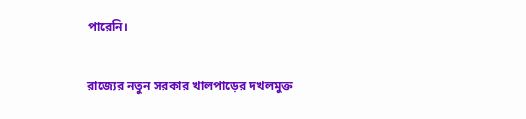পারেনি।

রাজ্যের নতুন সরকার খালপাড়ের দখলমুক্ত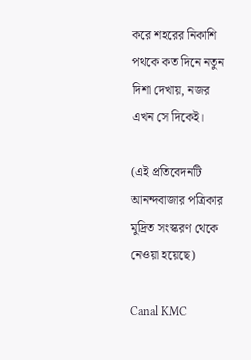করে শহরের নিকাশি পথকে কত দিনে নতুন দিশা দেখায়, নজর এখন সে দিকেই।

(এই প্রতিবেদনটি আনন্দবাজার পত্রিকার মুদ্রিত সংস্করণ থেকে নেওয়া হয়েছে)

Canal KMC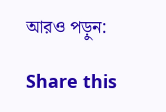আরও পড়ুন:

Share this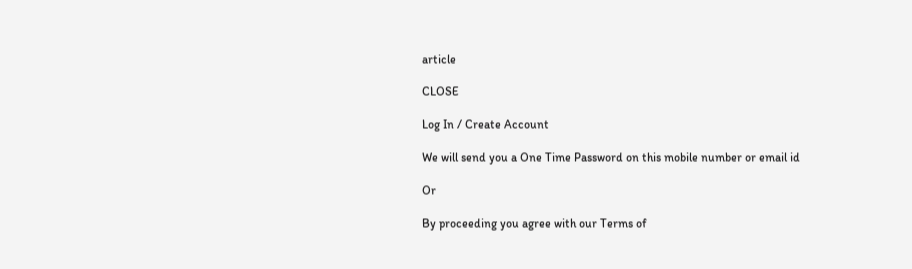article

CLOSE

Log In / Create Account

We will send you a One Time Password on this mobile number or email id

Or

By proceeding you agree with our Terms of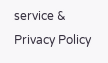service & Privacy Policy